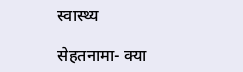स्वास्थ्य

सेहतनामा- क्या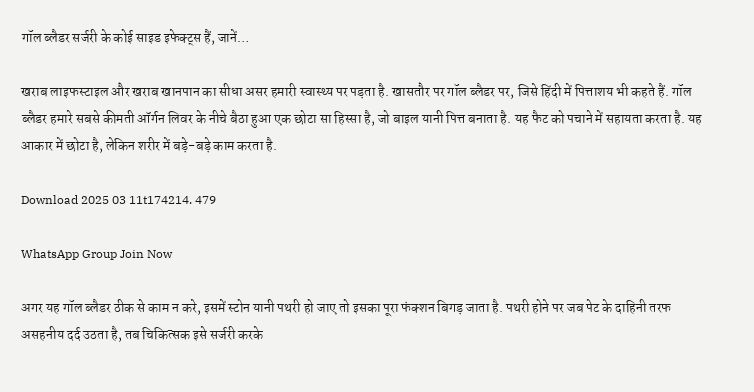गॉल ब्लैडर सर्जरी के कोई साइड इफेक्ट्स हैं, जानें…

खराब लाइफस्टाइल और खराब खानपान का सीधा असर हमारी स्वास्थ्य पर पड़ता है. खासतौर पर गॉल ब्लैडर पर, जिसे हिंदी में पित्ताशय भी कहते हैं. गॉल ब्लैडर हमारे सबसे कीमती ऑर्गन लिवर के नीचे बैठा हुआ एक छोटा सा हिस्सा है, जो बाइल यानी पित्त बनाता है. यह फैट को पचाने में सहायता करता है. यह आकार में छोटा है, लेकिन शरीर में बड़े-बड़े काम करता है.

Download 2025 03 11t174214. 479

WhatsApp Group Join Now

अगर यह गॉल ब्लैडर ठीक से काम न करे, इसमें स्टोन यानी पथरी हो जाए तो इसका पूरा फंक्शन बिगड़ जाता है. पथरी होने पर जब पेट के दाहिनी तरफ असहनीय दर्द उठता है, तब चिकित्सक इसे सर्जरी करके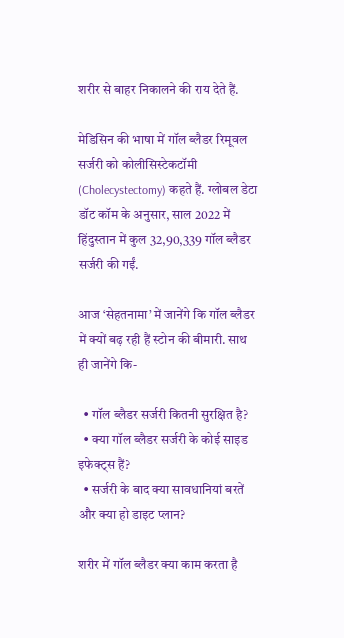शरीर से बाहर निकालने की राय देते हैं.

मेडिसिन की भाषा में गॉल ब्लैडर रिमूवल सर्जरी को कोलीसिस्टेकटॉमी (Cholecystectomy) कहते हैं. ग्लोबल डेटा डॉट कॉम के अनुसार, साल 2022 में हिंदुस्तान में कुल 32,90,339 गॉल ब्लैडर सर्जरी की गईं.

आज ‘सेहतनामा’ में जानेंगे कि गॉल ब्लैडर में क्यों बढ़ रही हैं स्टोन की बीमारी. साथ ही जानेंगे कि-

  • गॉल ब्लैडर सर्जरी कितनी सुरक्षित है?
  • क्या गॉल ब्लैडर सर्जरी के कोई साइड इफेक्ट्स हैं?
  • सर्जरी के बाद क्या सावधानियां बरतें और क्या हो डाइट प्लान?

शरीर में गॉल ब्लैडर क्या काम करता है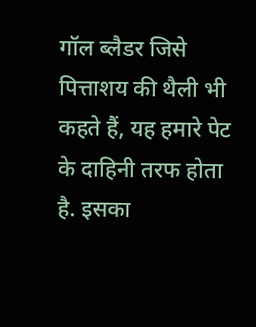गॉल ब्लैडर जिसे पित्ताशय की थैली भी कहते हैं, यह हमारे पेट के दाहिनी तरफ होता है. इसका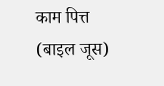काम पित्त (बाइल जूस)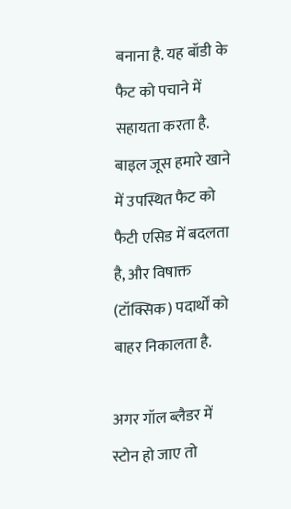बनाना है. यह बॉडी के फैट को पचाने में सहायता करता है. बाइल जूस हमारे खाने में उपस्थित फैट को फैटी एसिड में बदलता है, और विषाक्त (टॉक्सिक) पदार्थों को बाहर निकालता है.

अगर गॉल ब्लैडर में स्टोन हो जाए तो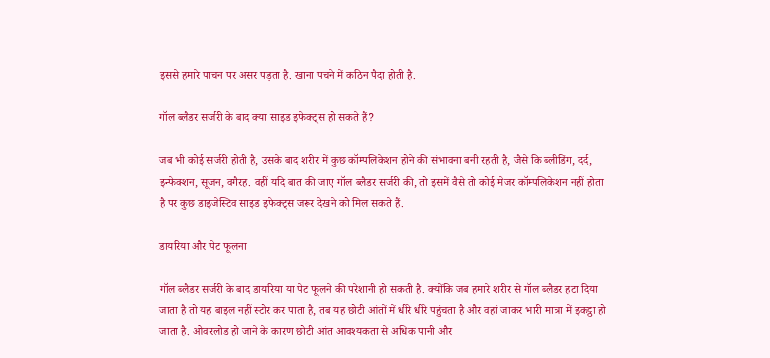इससे हमारे पाचन पर असर पड़ता है. खाना पचने में कठिन पैदा होती है.

गॉल ब्लैडर सर्जरी के बाद क्या साइड इफेक्ट्स हो सकते हैं?

जब भी कोई सर्जरी होती है, उसके बाद शरीर में कुछ कॉम्पलिकेशन होने की संभावना बनी रहती है, जैसे कि ब्लीडिंग, दर्द, इन्फेक्शन, सूजन, वगैरह. वहीं यदि बात की जाए गॉल ब्लैडर सर्जरी की, तो इसमें वैसे तो कोई मेजर कॉम्पलिकेशन नहीं होता है पर कुछ डाइजेस्टिव साइड इफेक्ट्स जरूर देखने को मिल सकते हैं.

डायरिया और पेट फूलना

गॉल ब्लैडर सर्जरी के बाद डायरिया या पेट फूलने की परेशानी हो सकती है. क्योंकि जब हमारे शरीर से गॉल ब्लैडर हटा दिया जाता है तो यह बाइल नहीं स्टोर कर पाता है, तब यह छोटी आंतों में धीरे धीरे पहुंचता है और वहां जाकर भारी मात्रा में इकट्ठा हो जाता है. ओवरलोड हो जाने के कारण छोटी आंत आवश्यकता से अधिक पानी और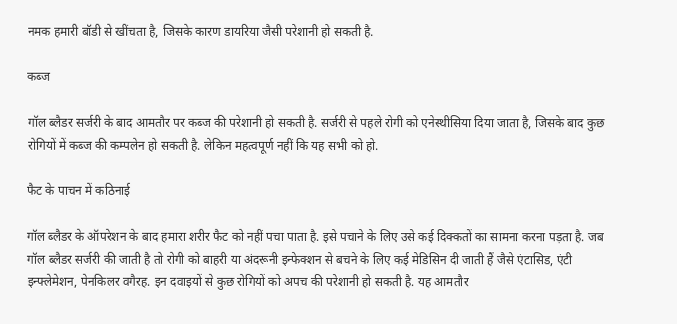नमक हमारी बॉडी से खींचता है, जिसके कारण डायरिया जैसी परेशानी हो सकती है.

कब्ज

गॉल ब्लैडर सर्जरी के बाद आमतौर पर कब्ज की परेशानी हो सकती है. सर्जरी से पहले रोगी को एनेस्थीसिया दिया जाता है, जिसके बाद कुछ रोगियों में कब्ज की कम्पलेन हो सकती है. लेकिन महत्वपूर्ण नहीं कि यह सभी को हो.

फैट के पाचन में कठिनाई

गॉल ब्लैडर के ऑपरेशन के बाद हमारा शरीर फैट को नहीं पचा पाता है. इसे पचाने के लिए उसे कई दिक्कतों का सामना करना पड़ता है. जब गॉल ब्लैडर सर्जरी की जाती है तो रोगी को बाहरी या अंदरूनी इन्फेक्शन से बचने के लिए कई मेडिसिन दी जाती हैं जैसे एंटासिड, एंटी इन्फ्लेमेशन, पेनकिलर वगैरह. इन दवाइयों से कुछ रोगियों को अपच की परेशानी हो सकती है. यह आमतौर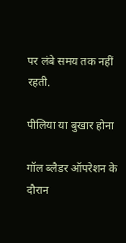पर लंबे समय तक नहीं रहती.

पीलिया या बुखार होना

गॉल ब्लैडर ऑपरेशन के दौरान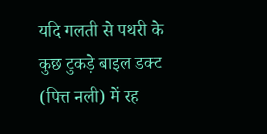यदि गलती से पथरी के कुछ टुकड़े बाइल डक्ट (पित्त नली) में रह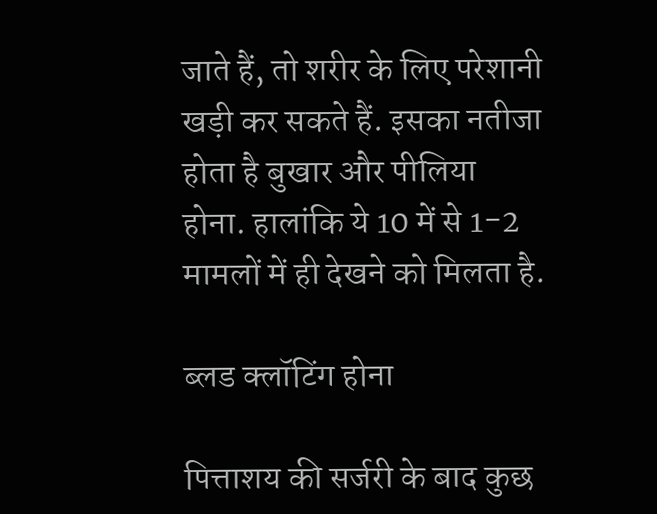जाते हैं, तो शरीर के लिए परेशानी खड़ी कर सकते हैं. इसका नतीजा होता है बुखार और पीलिया होना. हालांकि ये 10 में से 1-2 मामलों में ही देखने को मिलता है.

ब्लड क्लॉटिंग होना

पित्ताशय की सर्जरी के बाद कुछ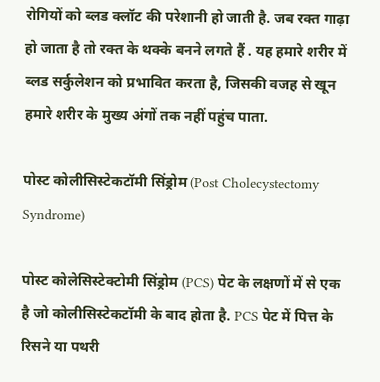रोगियों को ब्लड क्लॉट की परेशानी हो जाती है. जब रक्त गाढ़ा हो जाता है तो रक्त के थक्के बनने लगते हैं . यह हमारे शरीर में ब्लड सर्कुलेशन को प्रभावित करता है, जिसकी वजह से खून हमारे शरीर के मुख्य अंगों तक नहीं पहुंच पाता.

पोस्ट कोलीसिस्टेकटॉमी सिंड्रोम (Post Cholecystectomy Syndrome)

पोस्ट कोलेसिस्टेक्टोमी सिंड्रोम (PCS) पेट के लक्षणों में से एक है जो कोलीसिस्टेकटॉमी के बाद होता है. PCS पेट में पित्त के रिसने या पथरी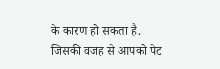के कारण हो सकता है. जिसकी वजह से आपको पेट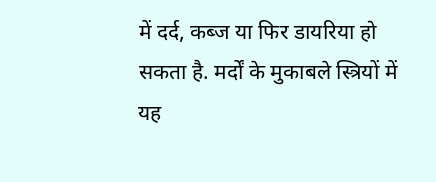में दर्द, कब्ज या फिर डायरिया हो सकता है. मर्दों के मुकाबले स्त्रियों में यह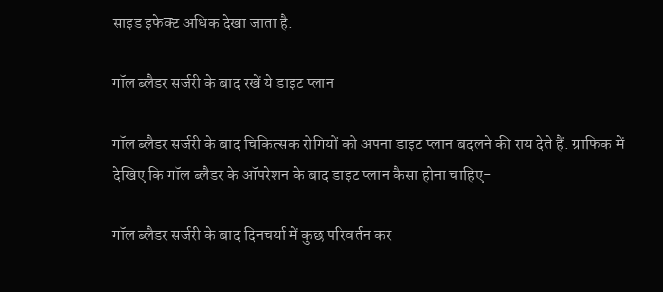साइड इफेक्ट अधिक देखा जाता है.

गॉल ब्लैडर सर्जरी के बाद रखें ये डाइट प्लान

गॉल ब्लैडर सर्जरी के बाद चिकित्सक रोगियों को अपना डाइट प्लान बदलने की राय देते हैं. ग्राफिक में देखिए कि गॉल ब्लैडर के ऑपरेशन के बाद डाइट प्लान कैसा होना चाहिए-

गॉल ब्लैडर सर्जरी के बाद दिनचर्या में कुछ परिवर्तन कर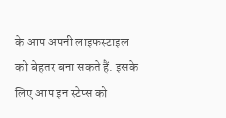के आप अपनी लाइफस्टाइल को बेहतर बना सकते हैं. इसके लिए आप इन स्टेप्स को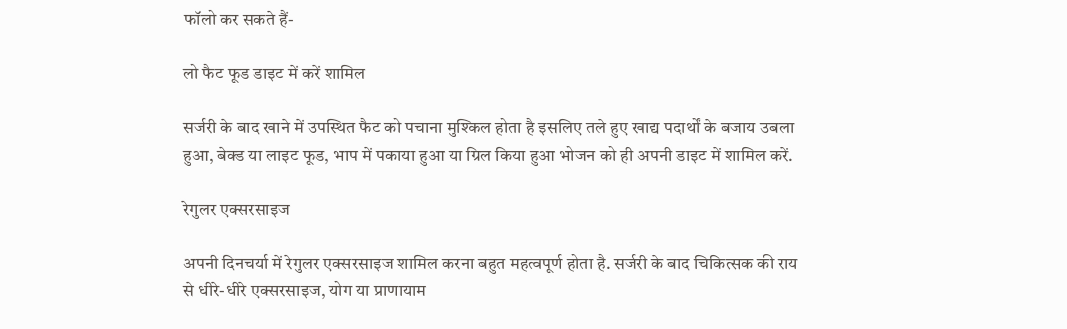फॉलो कर सकते हैं-

लो फैट फूड डाइट में करें शामिल

सर्जरी के बाद खाने में उपस्थित फैट को पचाना मुश्किल होता है इसलिए तले हुए खाद्य पदार्थों के बजाय उबला हुआ, बेक्ड या लाइट फूड, भाप में पकाया हुआ या ग्रिल किया हुआ भोजन को ही अपनी डाइट में शामिल करें.

रेगुलर एक्सरसाइज

अपनी दिनचर्या में रेगुलर एक्सरसाइज शामिल करना बहुत महत्वपूर्ण होता है. सर्जरी के बाद चिकित्सक की राय से धीरे-धीरे एक्सरसाइज, योग या प्राणायाम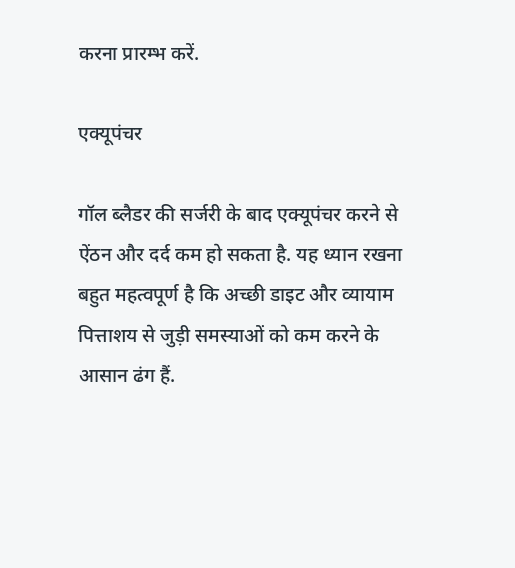करना प्रारम्भ करें.

एक्यूपंचर

गॉल ब्लैडर की सर्जरी के बाद एक्यूपंचर करने से ऐंठन और दर्द कम हो सकता है. यह ध्यान रखना बहुत महत्वपूर्ण है कि अच्छी डाइट और व्यायाम पित्ताशय से जुड़ी समस्याओं को कम करने के आसान ढंग हैं.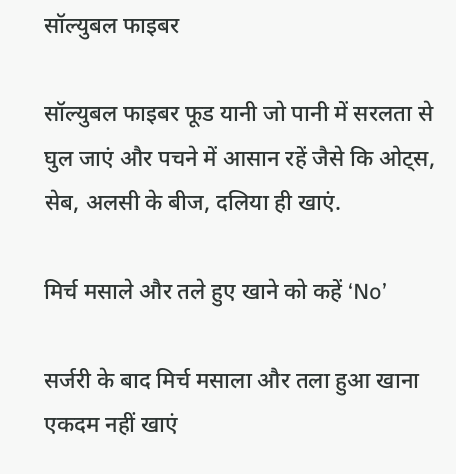सॉल्युबल फाइबर

सॉल्युबल फाइबर फूड यानी जो पानी में सरलता से घुल जाएं और पचने में आसान रहें जैसे कि ओट्स, सेब, अलसी के बीज, दलिया ही खाएं.

मिर्च मसाले और तले हुए खाने को कहें ‘No’

सर्जरी के बाद मिर्च मसाला और तला हुआ खाना एकदम नहीं खाएं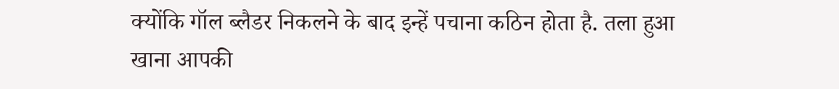क्योंकि गॉल ब्लैडर निकलने के बाद इन्हें पचाना कठिन होता है. तला हुआ खाना आपकी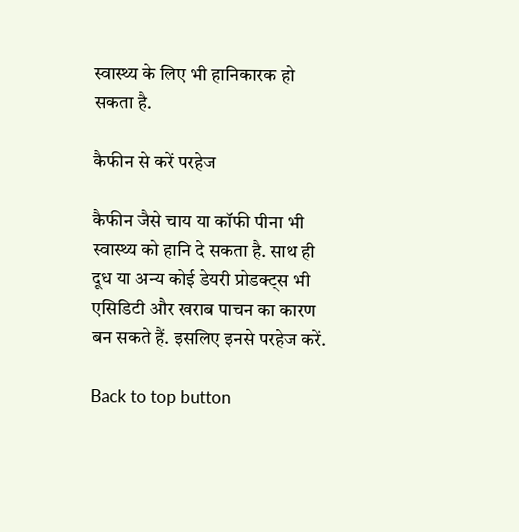स्वास्थ्य के लिए भी हानिकारक हो सकता है.

कैफीन से करें परहेज

कैफीन जैसे चाय या कॉफी पीना भी स्वास्थ्य को हानि दे सकता है. साथ ही दूध या अन्य कोई डेयरी प्रोडक्ट्स भी एसिडिटी और खराब पाचन का कारण बन सकते हैं. इसलिए इनसे परहेज करें.

Back to top button